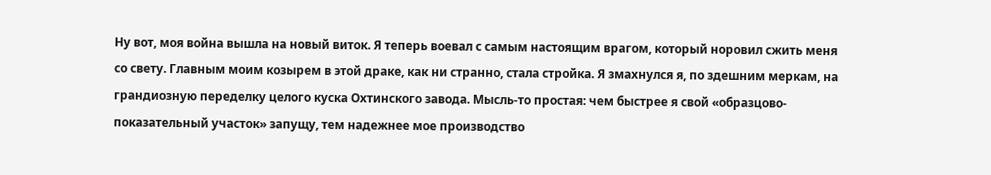Ну вот, моя война вышла на новый виток. Я теперь воевал с самым настоящим врагом, который норовил сжить меня со свету. Главным моим козырем в этой драке, как ни странно, стала стройка. Я змахнулся я, по здешним меркам, на грандиозную переделку целого куска Охтинского завода. Мысль-то простая: чем быстрее я свой «образцово-показательный участок» запущу, тем надежнее мое производство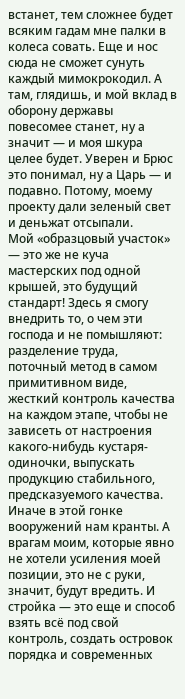встанет, тем сложнее будет всяким гадам мне палки в колеса совать. Еще и нос сюда не сможет сунуть каждый мимокрокодил. А там, глядишь, и мой вклад в оборону державы повесомее станет, ну а значит — и моя шкура целее будет. Уверен и Брюс это понимал, ну а Царь — и подавно. Потому, моему проекту дали зеленый свет и деньжат отсыпали.
Мой «образцовый участок» — это же не куча мастерских под одной крышей, это будущий стандарт! Здесь я смогу внедрить то, о чем эти господа и не помышляют: разделение труда, поточный метод в самом примитивном виде, жесткий контроль качества на каждом этапе, чтобы не зависеть от настроения какого-нибудь кустаря-одиночки, выпускать продукцию стабильного, предсказуемого качества. Иначе в этой гонке вооружений нам кранты. А врагам моим, которые явно не хотели усиления моей позиции, это не с руки, значит, будут вредить. И стройка — это еще и способ взять всё под свой контроль, создать островок порядка и современных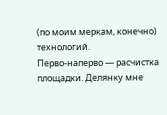(по моим меркам, конечно) технологий.
Перво-наперво — расчистка площадки. Делянку мне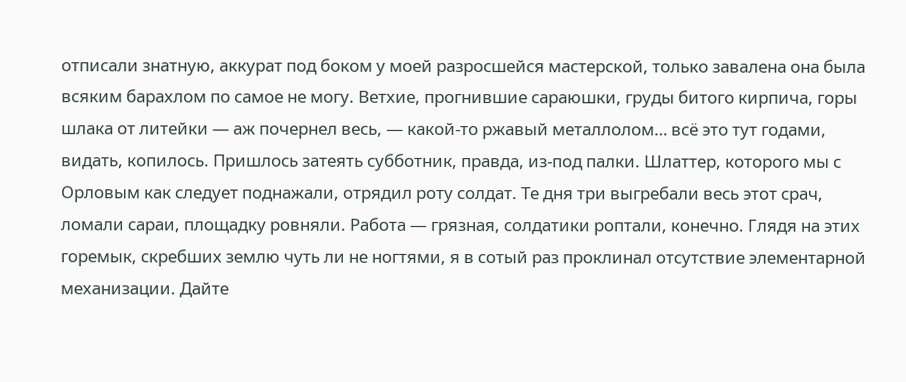отписали знатную, аккурат под боком у моей разросшейся мастерской, только завалена она была всяким барахлом по самое не могу. Ветхие, прогнившие сараюшки, груды битого кирпича, горы шлака от литейки — аж почернел весь, — какой-то ржавый металлолом… всё это тут годами, видать, копилось. Пришлось затеять субботник, правда, из-под палки. Шлаттер, которого мы с Орловым как следует поднажали, отрядил роту солдат. Те дня три выгребали весь этот срач, ломали сараи, площадку ровняли. Работа — грязная, солдатики роптали, конечно. Глядя на этих горемык, скребших землю чуть ли не ногтями, я в сотый раз проклинал отсутствие элементарной механизации. Дайте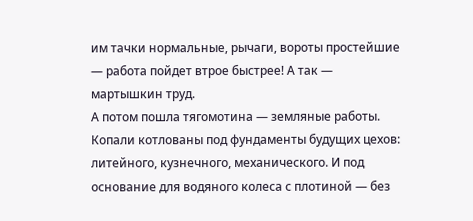им тачки нормальные, рычаги, вороты простейшие — работа пойдет втрое быстрее! А так — мартышкин труд.
А потом пошла тягомотина — земляные работы. Копали котлованы под фундаменты будущих цехов: литейного, кузнечного, механического. И под основание для водяного колеса с плотиной — без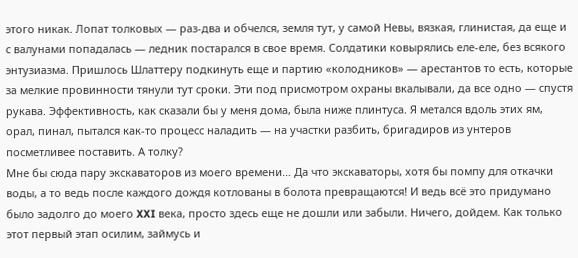этого никак. Лопат толковых — раз-два и обчелся, земля тут, у самой Невы, вязкая, глинистая, да еще и с валунами попадалась — ледник постарался в свое время. Солдатики ковырялись еле-еле, без всякого энтузиазма. Пришлось Шлаттеру подкинуть еще и партию «колодников» — арестантов то есть, которые за мелкие провинности тянули тут сроки. Эти под присмотром охраны вкалывали, да все одно — спустя рукава. Эффективность, как сказали бы у меня дома, была ниже плинтуса. Я метался вдоль этих ям, орал, пинал, пытался как-то процесс наладить — на участки разбить, бригадиров из унтеров посметливее поставить. А толку?
Мне бы сюда пару экскаваторов из моего времени… Да что экскаваторы, хотя бы помпу для откачки воды, а то ведь после каждого дождя котлованы в болота превращаются! И ведь всё это придумано было задолго до моего XXI века, просто здесь еще не дошли или забыли. Ничего, дойдем. Как только этот первый этап осилим, займусь и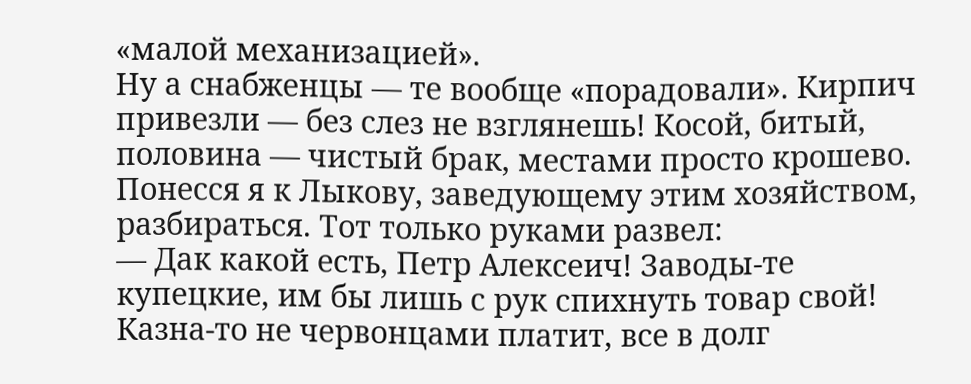«малой механизацией».
Ну а снабженцы — те вообще «порадовали». Кирпич привезли — без слез не взглянешь! Косой, битый, половина — чистый брак, местами просто крошево. Понесся я к Лыкову, заведующему этим хозяйством, разбираться. Тот только руками развел:
— Дак какой есть, Петр Алексеич! Заводы-те купецкие, им бы лишь с рук спихнуть товар свой! Казна-то не червонцами платит, все в долг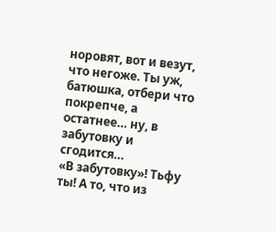норовят, вот и везут, что негоже. Ты уж, батюшка, отбери что покрепче, а остатнее… ну, в забутовку и сгодится…
«В забутовку»! Тьфу ты! А то, что из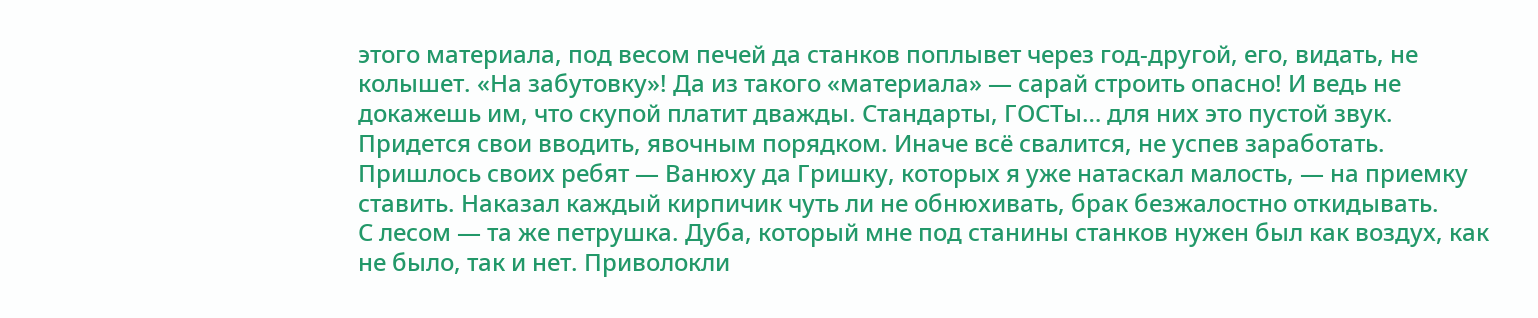этого материала, под весом печей да станков поплывет через год-другой, его, видать, не колышет. «На забутовку»! Да из такого «материала» — сарай строить опасно! И ведь не докажешь им, что скупой платит дважды. Стандарты, ГОСТы… для них это пустой звук. Придется свои вводить, явочным порядком. Иначе всё свалится, не успев заработать. Пришлось своих ребят — Ванюху да Гришку, которых я уже натаскал малость, — на приемку ставить. Наказал каждый кирпичик чуть ли не обнюхивать, брак безжалостно откидывать.
С лесом — та же петрушка. Дуба, который мне под станины станков нужен был как воздух, как не было, так и нет. Приволокли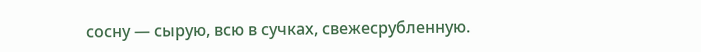сосну — сырую, всю в сучках, свежесрубленную.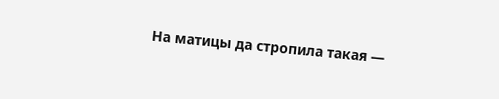На матицы да стропила такая —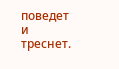поведет и треснет.